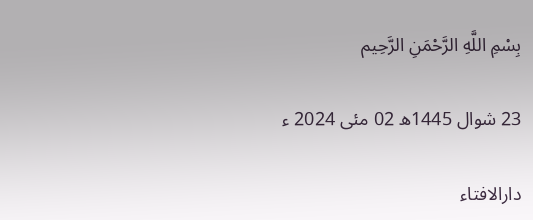بِسْمِ اللَّهِ الرَّحْمَنِ الرَّحِيم

23 شوال 1445ھ 02 مئی 2024 ء

دارالافتاء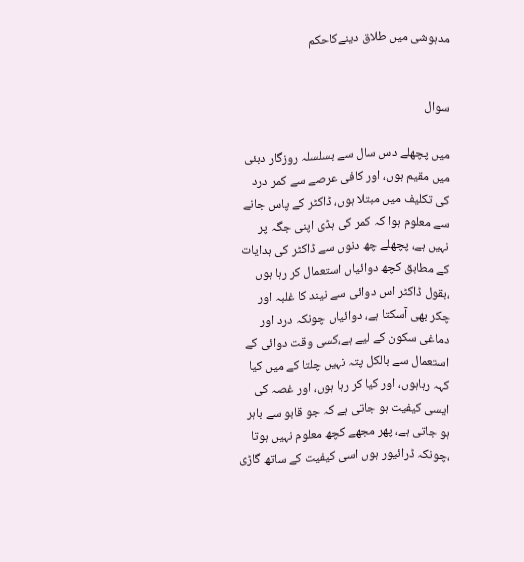مدہوشی میں طلاق دینےکاحکم


سوال

میں پچھلے دس سال سے بسلسلہ روزگار دبئی میں مقیم ہوں، اور کافی عرصے سے کمر درد کی تکلیف میں مبتلا ہوں، ڈاکٹر کے پاس جانے سے معلوم ہوا کہ کمر کی ہڈی اپنی جگہ پر نہیں ہے، پچھلے چھ دنوں سے ڈاکٹر کی ہدایات کے مطابق کچھ دوائیاں استعمال کر رہا ہوں ،بقول ڈاکٹر اس دوائی سے نیند کا غلبہ اور چکر بھی آسکتا ہے، دوائیاں چونکہ درد اور دماغی سکون کے لیے ہے،کسی وقت دوائی کے استعمال سے بالکل پتہ نہیں چلتا کے میں کیا کہہ رہاہوں، اور کیا کر رہا ہوں، اور غصہ کی ایسی کیفیت ہو جاتی ہے کہ جو قابو سے باہر ہو جاتی ہے، پھر مجھے کچھ معلوم نہیں ہوتا ،چونکہ ڈرائیور ہوں اسی کیفیت کے ساتھ گاڑی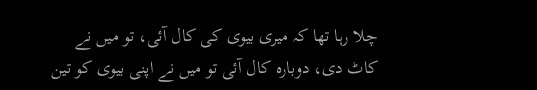چلا رہا تھا کہ میری بیوی کی کال آئی، تو میں نے کاٹ دی، دوبارہ کال آئی تو میں نے اپنی بیوی کو تین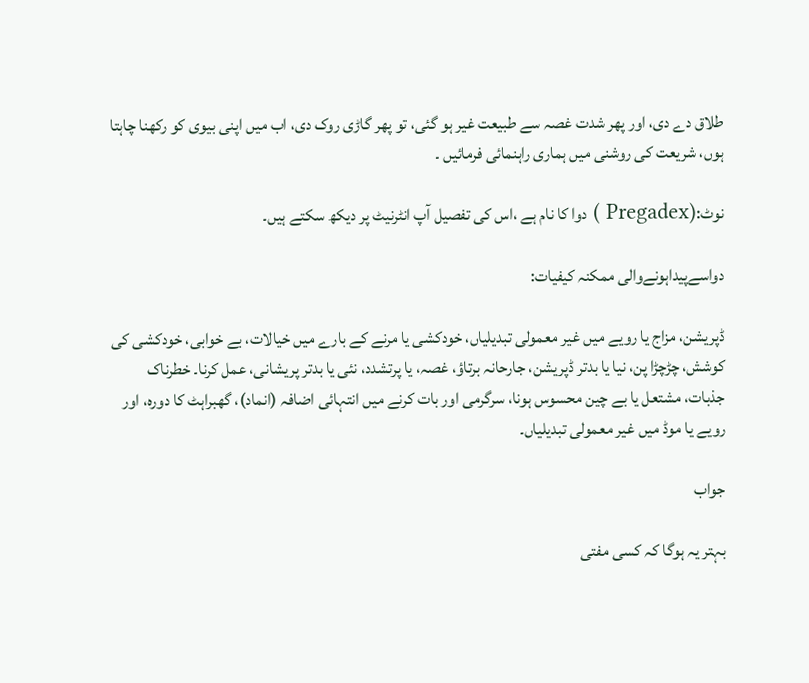طلاق دے دی، اور پھر شدت غصہ سے طبیعت غیر ہو گئی، تو پھر گاڑی روک دی، اب میں اپنی بیوی کو رکھنا چاہتا ہوں، شریعت کی روشنی میں ہماری راہنمائی فرمائیں ۔

نوٹ:(Pregadex ) دوا کا نام ہے ،اس کی تفصیل آپ انٹرنیٹ پر دیکھ سکتے ہیں۔

دواسےپیداہونےوالی ممکنہ کیفیات:

ڈپریشن، مزاج یا رویے میں غیر معمولی تبدیلیاں، خودکشی یا مرنے کے بارے میں خیالات، بے خوابی، خودکشی کی کوشش، چڑچڑا پن، نیا یا بدتر ڈپریشن، جارحانہ برتاؤ، غصہ، یا پرتشدد، نئی یا بدتر پریشانی، عمل کرنا۔ خطرناک جذبات، مشتعل یا بے چین محسوس ہونا، سرگرمی اور بات کرنے میں انتہائی اضافہ (انماد)، گھبراہٹ کا دورہ، اور رویے یا موڈ میں غیر معمولی تبدیلیاں۔

جواب

بہتر یہ ہوگا کہ کسی مفتی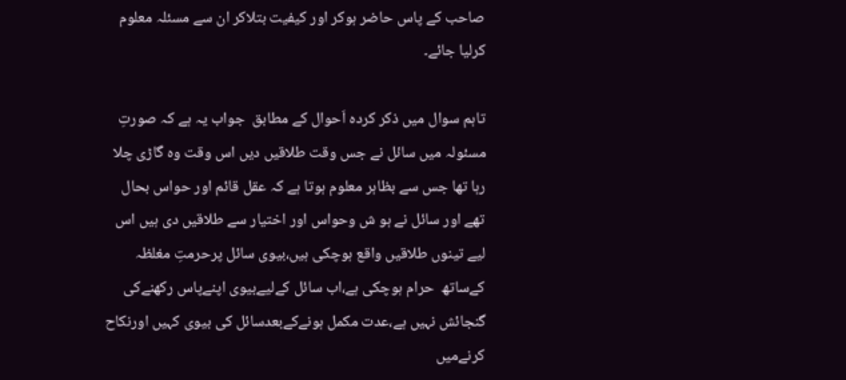صاحب کے پاس حاضر ہوکر اور کیفیت بتلاکر ان سے مسئلہ معلوم کرلیا جائے۔

تاہم سوال میں ذکر کردہ اَحوال کے مطابق  جواب یہ ہے کہ صورتِ مسئولہ میں سائل نے جس وقت طلاقیں دیں اس وقت وہ گاڑی چلا رہا تھا جس سے بظاہر معلوم ہوتا ہے کہ عقل قائم اور حواس بحال تھے اور سائل نے ہو ش وحواس اور اختیار سے طلاقیں دی ہیں اس لیے تینوں طلاقیں واقع ہوچکی ہیں،بیوی سائل پرحرمتِ مغلظہ کےساتھ  حرام ہوچکی ہے،اب سائل کےلیےبیوی اپنےپاس رکھنےکی گنجائش نہیں ہے،عدت مکمل ہونےکےبعدسائل کی بیوی کہیں اورنکاح کرنےمیں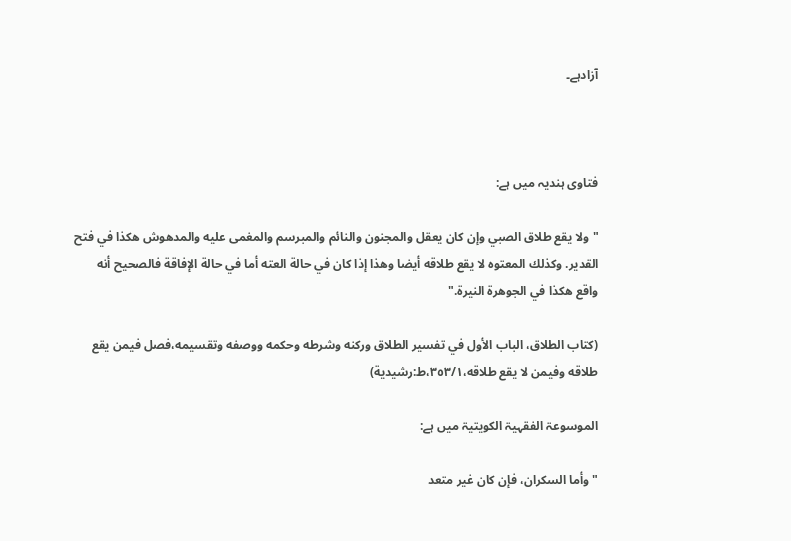آزادہے۔



فتاوی ہندیہ میں ہے:

"ولا يقع طلاق الصبي وإن كان يعقل والمجنون والنائم والمبرسم والمغمى عليه والمدهوش هكذا في فتح القدير. وكذلك المعتوه لا يقع طلاقه أيضا وهذا إذا كان في حالة العته أما في حالة الإفاقة فالصحيح أنه واقع هكذا في الجوهرة النيرة."

(كتاب الطلاق، الباب الأول في تفسير الطلاق وركنه وشرطه وحكمه ووصفه وتقسيمه،فصل فيمن يقع طلاقه وفيمن لا يقع طلاقه،٣٥٣/١،ط:رشيدية)

الموسوعۃ الفقہیۃ الکویتیۃ میں ہے:

"وأما السكران، فإن كان غير متعد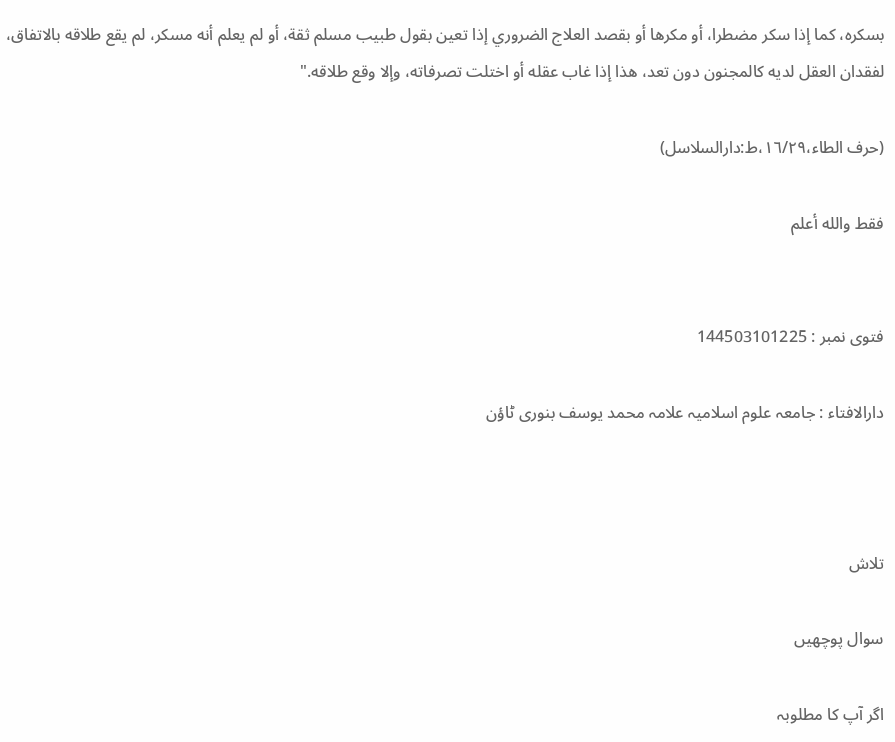بسكره، كما إذا سكر مضطرا، أو مكرها أو بقصد العلاج الضروري إذا تعين بقول طبيب مسلم ثقة، أو لم يعلم أنه مسكر، لم يقع طلاقه بالاتفاق، لفقدان العقل لديه كالمجنون دون تعد، هذا إذا غاب عقله أو اختلت تصرفاته، وإلا وقع طلاقه."

(حرف الطاء،١٦/٢٩،ط:دارالسلاسل)

فقط والله أعلم


فتوی نمبر : 144503101225

دارالافتاء : جامعہ علوم اسلامیہ علامہ محمد یوسف بنوری ٹاؤن



تلاش

سوال پوچھیں

اگر آپ کا مطلوبہ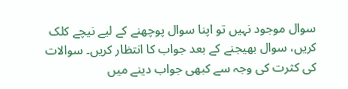سوال موجود نہیں تو اپنا سوال پوچھنے کے لیے نیچے کلک کریں، سوال بھیجنے کے بعد جواب کا انتظار کریں۔ سوالات کی کثرت کی وجہ سے کبھی جواب دینے میں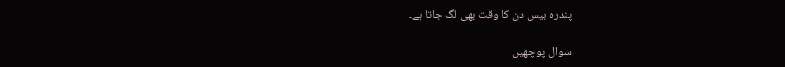پندرہ بیس دن کا وقت بھی لگ جاتا ہے۔

سوال پوچھیں